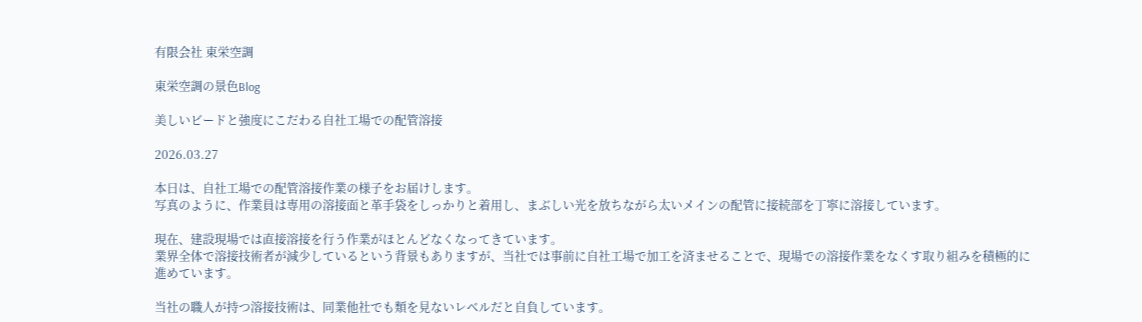有限会社 東栄空調

東栄空調の景色Blog

美しいビードと強度にこだわる自社工場での配管溶接

2026.03.27

本日は、自社工場での配管溶接作業の様子をお届けします。
写真のように、作業員は専用の溶接面と革手袋をしっかりと着用し、まぶしい光を放ちながら太いメインの配管に接続部を丁寧に溶接しています。

現在、建設現場では直接溶接を行う作業がほとんどなくなってきています。
業界全体で溶接技術者が減少しているという背景もありますが、当社では事前に自社工場で加工を済ませることで、現場での溶接作業をなくす取り組みを積極的に進めています。

当社の職人が持つ溶接技術は、同業他社でも類を見ないレベルだと自負しています。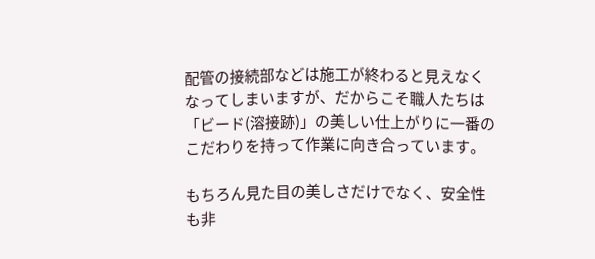配管の接続部などは施工が終わると見えなくなってしまいますが、だからこそ職人たちは「ビード(溶接跡)」の美しい仕上がりに一番のこだわりを持って作業に向き合っています。

もちろん見た目の美しさだけでなく、安全性も非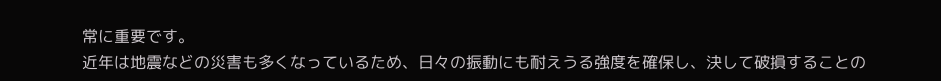常に重要です。
近年は地震などの災害も多くなっているため、日々の振動にも耐えうる強度を確保し、決して破損することの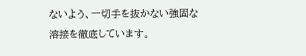ないよう、一切手を抜かない強固な溶接を徹底しています。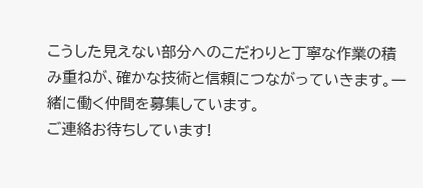こうした見えない部分へのこだわりと丁寧な作業の積み重ねが、確かな技術と信頼につながっていきます。一緒に働く仲間を募集しています。
ご連絡お待ちしています!